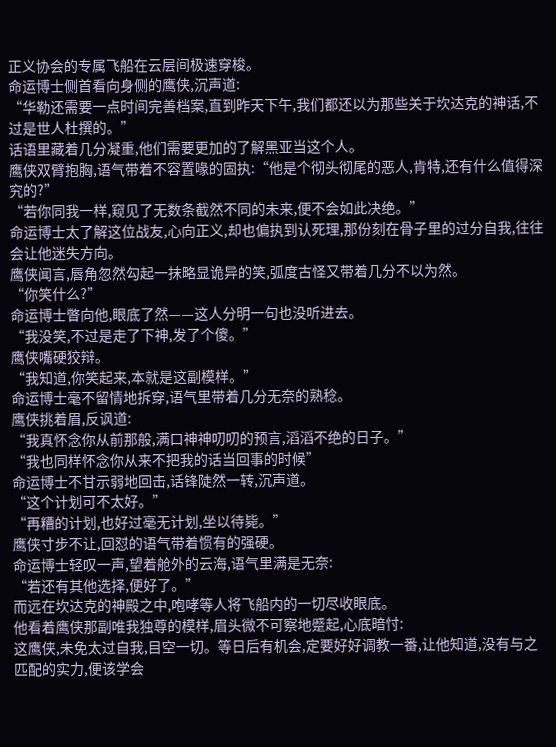正义协会的专属飞船在云层间极速穿梭。
命运博士侧首看向身侧的鹰侠,沉声道:
“华勒还需要一点时间完善档案,直到昨天下午,我们都还以为那些关于坎达克的神话,不过是世人杜撰的。”
话语里藏着几分凝重,他们需要更加的了解黑亚当这个人。
鹰侠双臂抱胸,语气带着不容置喙的固执:“他是个彻头彻尾的恶人,肯特,还有什么值得深究的?”
“若你同我一样,窥见了无数条截然不同的未来,便不会如此决绝。”
命运博士太了解这位战友,心向正义,却也偏执到认死理,那份刻在骨子里的过分自我,往往会让他迷失方向。
鹰侠闻言,唇角忽然勾起一抹略显诡异的笑,弧度古怪又带着几分不以为然。
“你笑什么?”
命运博士瞥向他,眼底了然——这人分明一句也没听进去。
“我没笑,不过是走了下神,发了个傻。”
鹰侠嘴硬狡辩。
“我知道,你笑起来,本就是这副模样。”
命运博士毫不留情地拆穿,语气里带着几分无奈的熟稔。
鹰侠挑着眉,反讽道:
“我真怀念你从前那般,满口神神叨叨的预言,滔滔不绝的日子。”
“我也同样怀念你从来不把我的话当回事的时候”
命运博士不甘示弱地回击,话锋陡然一转,沉声道。
“这个计划可不太好。”
“再糟的计划,也好过毫无计划,坐以待毙。”
鹰侠寸步不让,回怼的语气带着惯有的强硬。
命运博士轻叹一声,望着舱外的云海,语气里满是无奈:
“若还有其他选择,便好了。”
而远在坎达克的神殿之中,咆哮等人将飞船内的一切尽收眼底。
他看着鹰侠那副唯我独尊的模样,眉头微不可察地蹙起,心底暗忖:
这鹰侠,未免太过自我,目空一切。等日后有机会,定要好好调教一番,让他知道,没有与之匹配的实力,便该学会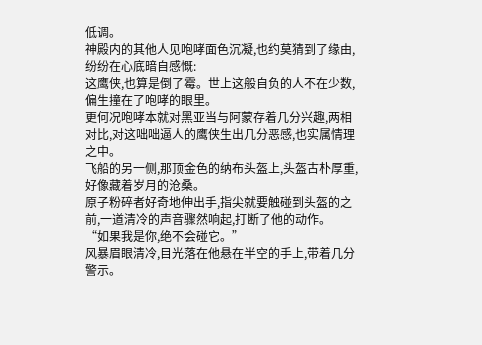低调。
神殿内的其他人见咆哮面色沉凝,也约莫猜到了缘由,纷纷在心底暗自感慨:
这鹰侠,也算是倒了霉。世上这般自负的人不在少数,偏生撞在了咆哮的眼里。
更何况咆哮本就对黑亚当与阿蒙存着几分兴趣,两相对比,对这咄咄逼人的鹰侠生出几分恶感,也实属情理之中。
飞船的另一侧,那顶金色的纳布头盔上,头盔古朴厚重,好像藏着岁月的沧桑。
原子粉碎者好奇地伸出手,指尖就要触碰到头盔的之前,一道清冷的声音骤然响起,打断了他的动作。
“如果我是你,绝不会碰它。”
风暴眉眼清冷,目光落在他悬在半空的手上,带着几分警示。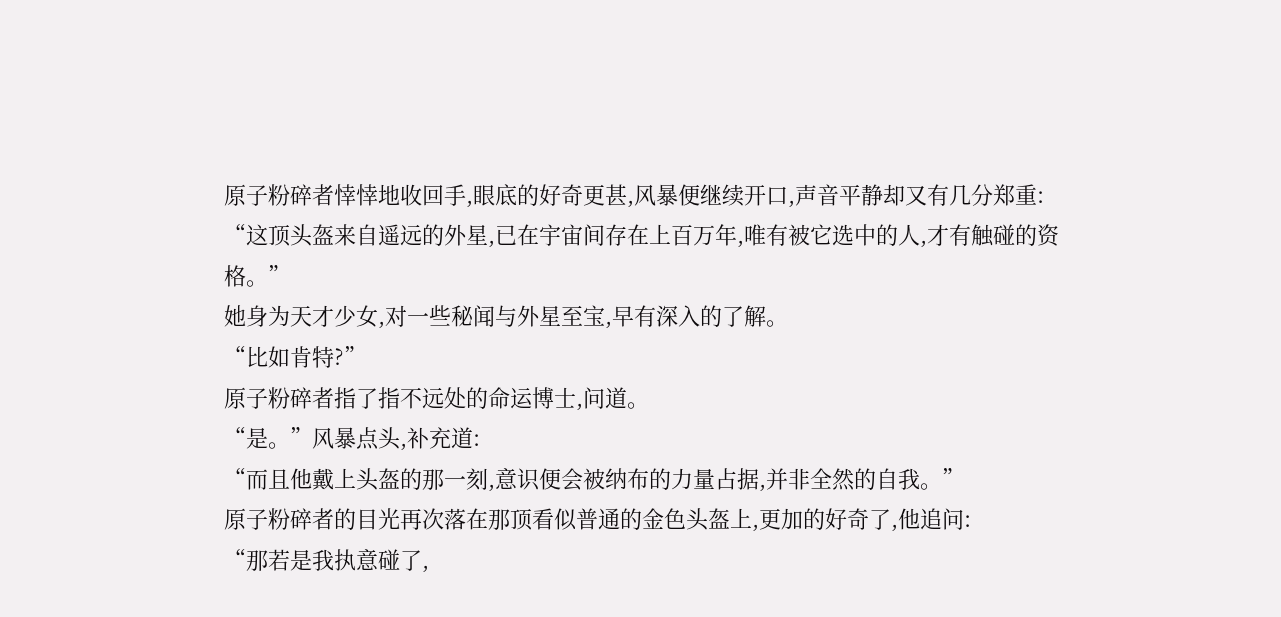原子粉碎者悻悻地收回手,眼底的好奇更甚,风暴便继续开口,声音平静却又有几分郑重:
“这顶头盔来自遥远的外星,已在宇宙间存在上百万年,唯有被它选中的人,才有触碰的资格。”
她身为天才少女,对一些秘闻与外星至宝,早有深入的了解。
“比如肯特?”
原子粉碎者指了指不远处的命运博士,问道。
“是。”风暴点头,补充道:
“而且他戴上头盔的那一刻,意识便会被纳布的力量占据,并非全然的自我。”
原子粉碎者的目光再次落在那顶看似普通的金色头盔上,更加的好奇了,他追问:
“那若是我执意碰了,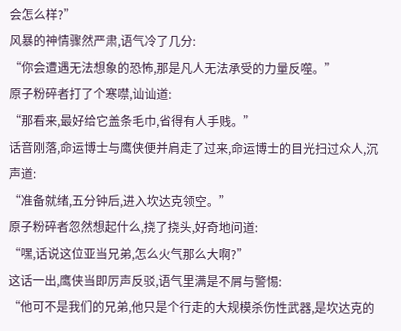会怎么样?”
风暴的神情骤然严肃,语气冷了几分:
“你会遭遇无法想象的恐怖,那是凡人无法承受的力量反噬。”
原子粉碎者打了个寒噤,讪讪道:
“那看来,最好给它盖条毛巾,省得有人手贱。”
话音刚落,命运博士与鹰侠便并肩走了过来,命运博士的目光扫过众人,沉声道:
“准备就绪,五分钟后,进入坎达克领空。”
原子粉碎者忽然想起什么,挠了挠头,好奇地问道:
“嘿,话说这位亚当兄弟,怎么火气那么大啊?”
这话一出,鹰侠当即厉声反驳,语气里满是不屑与警惕:
“他可不是我们的兄弟,他只是个行走的大规模杀伤性武器,是坎达克的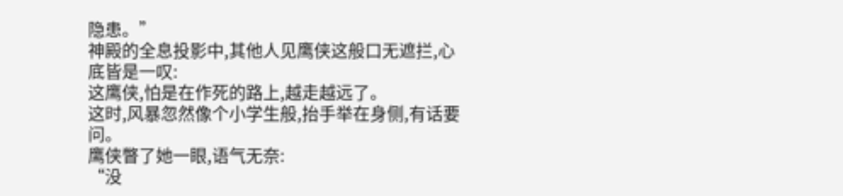隐患。”
神殿的全息投影中,其他人见鹰侠这般口无遮拦,心底皆是一叹:
这鹰侠,怕是在作死的路上,越走越远了。
这时,风暴忽然像个小学生般,抬手举在身侧,有话要问。
鹰侠瞥了她一眼,语气无奈:
“没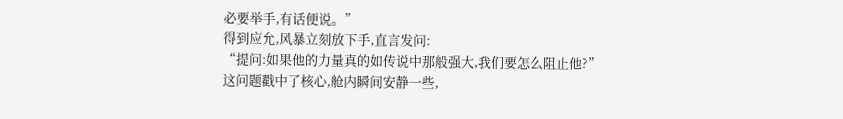必要举手,有话便说。”
得到应允,风暴立刻放下手,直言发问:
“提问:如果他的力量真的如传说中那般强大,我们要怎么阻止他?”
这问题戳中了核心,舱内瞬间安静一些,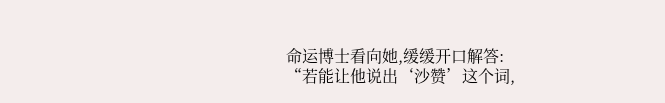命运博士看向她,缓缓开口解答:
“若能让他说出‘沙赞’这个词,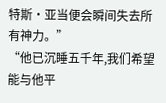特斯·亚当便会瞬间失去所有神力。”
“他已沉睡五千年,我们希望能与他平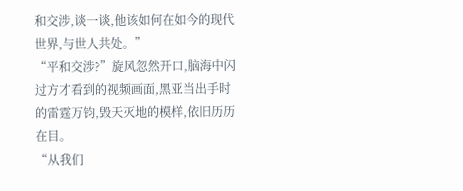和交涉,谈一谈,他该如何在如今的现代世界,与世人共处。”
“平和交涉?”旋风忽然开口,脑海中闪过方才看到的视频画面,黑亚当出手时的雷霆万钧,毁天灭地的模样,依旧历历在目。
“从我们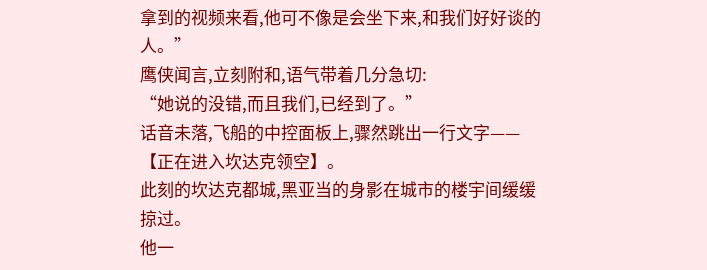拿到的视频来看,他可不像是会坐下来,和我们好好谈的人。”
鹰侠闻言,立刻附和,语气带着几分急切:
“她说的没错,而且我们,已经到了。”
话音未落,飞船的中控面板上,骤然跳出一行文字——【正在进入坎达克领空】。
此刻的坎达克都城,黑亚当的身影在城市的楼宇间缓缓掠过。
他一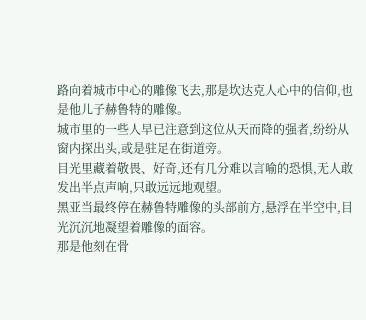路向着城市中心的雕像飞去,那是坎达克人心中的信仰,也是他儿子赫鲁特的雕像。
城市里的一些人早已注意到这位从天而降的强者,纷纷从窗内探出头,或是驻足在街道旁。
目光里藏着敬畏、好奇,还有几分难以言喻的恐惧,无人敢发出半点声响,只敢远远地观望。
黑亚当最终停在赫鲁特雕像的头部前方,悬浮在半空中,目光沉沉地凝望着雕像的面容。
那是他刻在骨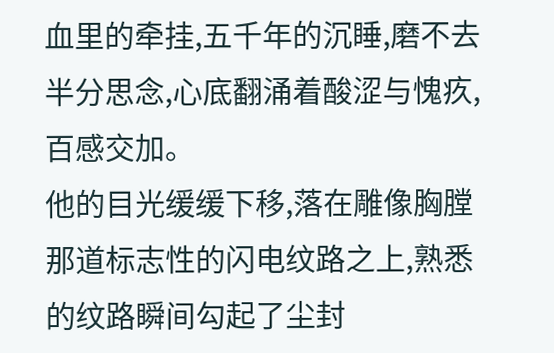血里的牵挂,五千年的沉睡,磨不去半分思念,心底翻涌着酸涩与愧疚,百感交加。
他的目光缓缓下移,落在雕像胸膛那道标志性的闪电纹路之上,熟悉的纹路瞬间勾起了尘封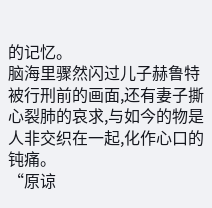的记忆。
脑海里骤然闪过儿子赫鲁特被行刑前的画面,还有妻子撕心裂肺的哀求,与如今的物是人非交织在一起,化作心口的钝痛。
“原谅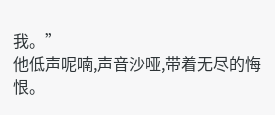我。”
他低声呢喃,声音沙哑,带着无尽的悔恨。